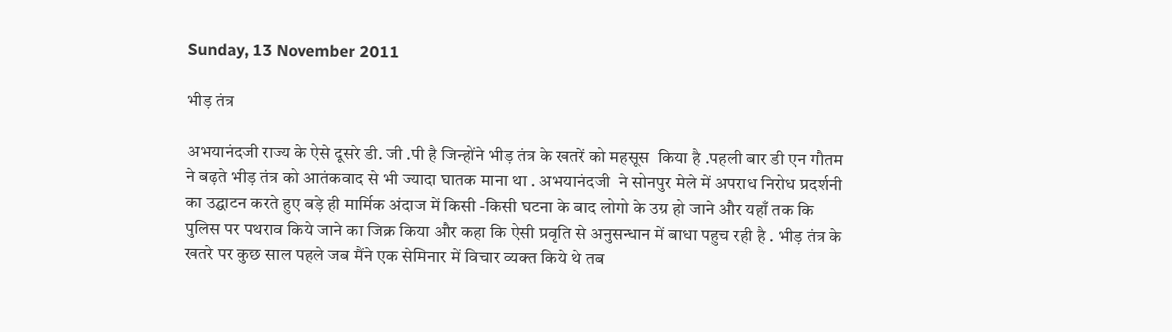Sunday, 13 November 2011

भीड़ तंत्र

अभयानंदजी राज्य के ऐसे दूसरे डी. जी .पी है जिन्होंने भीड़ तंत्र के खतरें को महसूस  किया है .पहली बार डी एन गौतम ने बढ़ते भीड़ तंत्र को आतंकवाद से भी ज्यादा घातक माना था . अभयानंदजी  ने सोनपुर मेले में अपराध निरोध प्रदर्शनी का उद्घाटन करते हुए बड़े ही मार्मिक अंदाज में किसी -किसी घटना के बाद लोगो के उग्र हो जाने और यहाँ तक कि पुलिस पर पथराव किये जाने का जिक्र किया और कहा कि ऐसी प्रवृति से अनुसन्धान में बाधा पहुच रही है . भीड़ तंत्र के खतरे पर कुछ साल पहले जब मैंने एक सेमिनार में विचार व्यक्त किये थे तब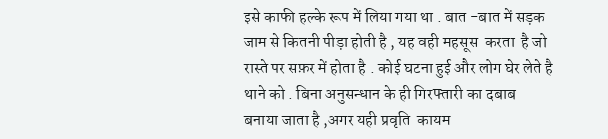इसे काफी हल्के रूप में लिया गया था . बात -बात में सड़क जाम से कितनी पीड़ा होती है , यह वही महसूस  करता  है जो रास्ते पर सफ़र में होता है . कोई घटना हुई और लोग घेर लेते है थाने को . बिना अनुसन्धान के ही गिरफ्तारी का दबाब बनाया जाता है ,अगर यही प्रवृति  कायम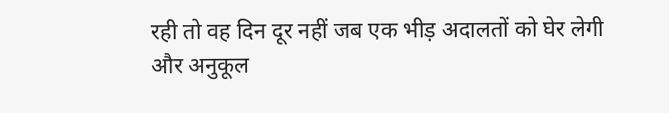रही तो वह दिन दूर नहीं जब एक भीड़ अदालतों को घेर लेगी और अनुकूल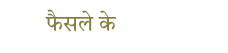फैसले के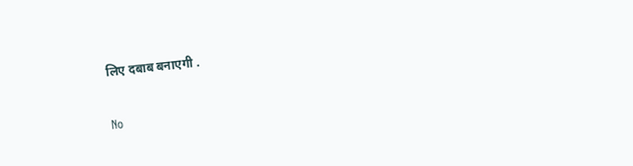लिए दबाब बनाएगी .

No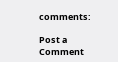comments:

Post a Comment